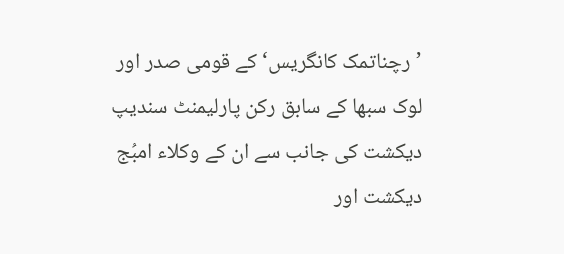’رچناتمک کانگریس‘ کے قومی صدر اور لوک سبھا کے سابق رکن پارلیمنٹ سندیپ دیکشت کی جانب سے ان کے وکلاء امبُج دیکشت اور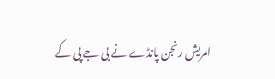امریش رنجن پانڈے نے بی جے پی کے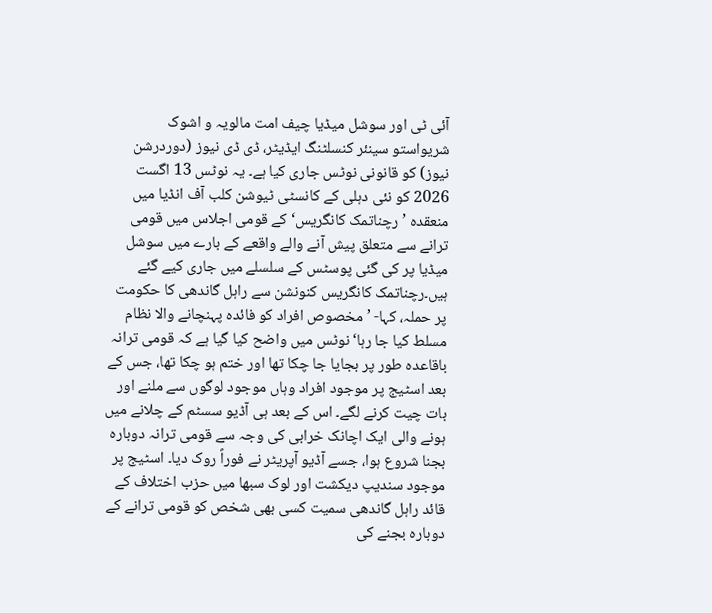آئی ٹی اور سوشل میڈیا چیف امت مالویہ و اشوک شریواستو سینئر کنسلٹنگ ایڈیٹر، ڈی ڈی نیوز (دوردرشن نیوز) کو قانونی نوٹس جاری کیا ہے۔ یہ نوٹس 13 اگست 2026 کو نئی دہلی کے کانسٹی ٹیوشن کلب آف انڈیا میں منعقدہ ’رچناتمک کانگریس‘ کے قومی اجلاس میں قومی ترانے سے متعلق پیش آنے والے واقعے کے بارے میں سوشل میڈیا پر کی گئی پوسٹس کے سلسلے میں جاری کیے گئے ہیں۔رچناتمک کانگریس کنونشن سے راہل گاندھی کا حکومت پر حملہ، کہا- ’مخصوص افراد کو فائدہ پہنچانے والا نظام مسلط کیا جا رہا‘نوٹس میں واضح کیا گیا ہے کہ قومی ترانہ باقاعدہ طور پر بجایا جا چکا تھا اور ختم ہو چکا تھا، جس کے بعد اسٹیج پر موجود افراد وہاں موجود لوگوں سے ملنے اور بات چیت کرنے لگے۔ اس کے بعد ہی آڈیو سسٹم کے چلانے میں ہونے والی ایک اچانک خرابی کی وجہ سے قومی ترانہ دوبارہ بجنا شروع ہوا، جسے آڈیو آپریٹر نے فوراً روک دیا۔ اسٹیج پر موجود سندیپ دیکشت اور لوک سبھا میں حزب اختلاف کے قائد راہل گاندھی سمیت کسی بھی شخص کو قومی ترانے کے دوبارہ بجنے کی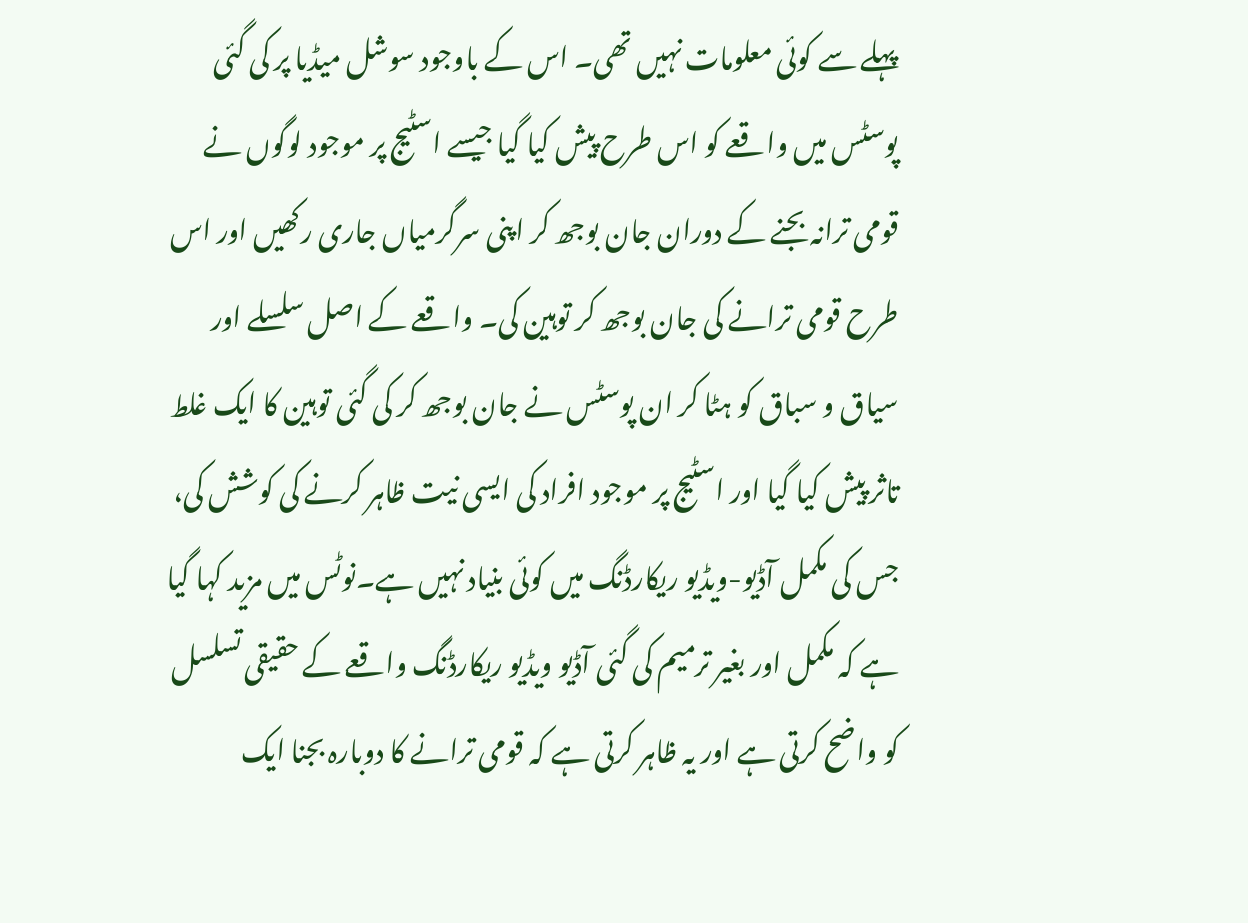پہلے سے کوئی معلومات نہیں تھی۔ اس کے باوجود سوشل میڈیا پر کی گئی پوسٹس میں واقعے کو اس طرح پیش کیا گیا جیسے اسٹیج پر موجود لوگوں نے قومی ترانہ بجنے کے دوران جان بوجھ کر اپنی سرگرمیاں جاری رکھیں اور اس طرح قومی ترانے کی جان بوجھ کر توہین کی۔ واقعے کے اصل سلسلے اور سیاق و سباق کو ہٹا کر ان پوسٹس نے جان بوجھ کر کی گئی توہین کا ایک غلط تاثر پیش کیا گیا اور اسٹیج پر موجود افراد کی ایسی نیت ظاہر کرنے کی کوشش کی، جس کی مکمل آڈیو-ویڈیو ریکارڈنگ میں کوئی بنیاد نہیں ہے۔نوٹس میں مزید کہا گیا ہے کہ مکمل اور بغیر ترمیم کی گئی آڈیو ویڈیو ریکارڈنگ واقعے کے حقیقی تسلسل کو واضح کرتی ہے اور یہ ظاہر کرتی ہے کہ قومی ترانے کا دوبارہ بجنا ایک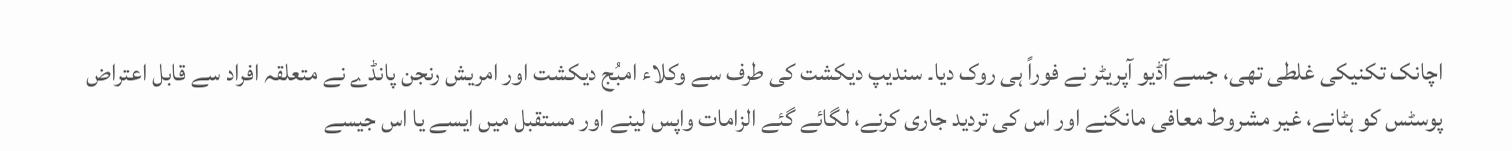اچانک تکنیکی غلطی تھی، جسے آڈیو آپریٹر نے فوراً ہی روک دیا۔ سندیپ دیکشت کی طرف سے وکلاء امبُج دیکشت اور امریش رنجن پانڈے نے متعلقہ افراد سے قابل اعتراض پوسٹس کو ہٹانے، غیر مشروط معافی مانگنے اور اس کی تردید جاری کرنے، لگائے گئے الزامات واپس لینے اور مستقبل میں ایسے یا اس جیسے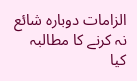الزامات دوبارہ شائع نہ کرنے کا مطالبہ کیا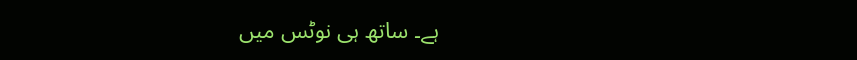ہے۔ ساتھ ہی نوٹس میں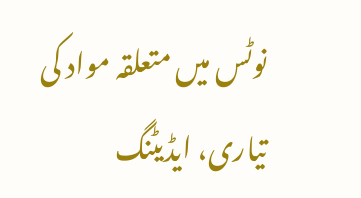نوٹس میں متعلقہ مواد کی تیاری، ایڈیٹنگ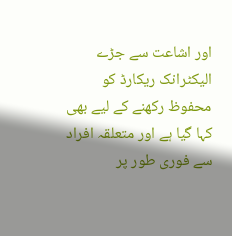اور اشاعت سے جڑے الیکٹرانک ریکارڈ کو محفوظ رکھنے کے لیے بھی کہا گیا ہے اور متعلقہ افراد سے فوری طور پر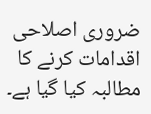ضروری اصلاحی اقدامات کرنے کا مطالبہ کیا گیا ہے۔